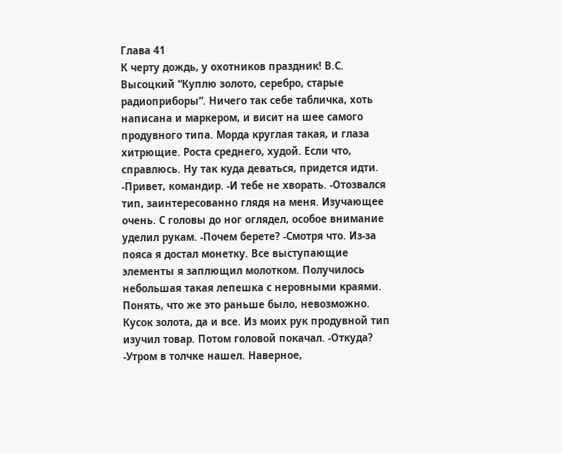Глава 41
К черту дождь, у охотников праздник! В.С. Высоцкий “Куплю золото, серебро, старые радиоприборы”. Ничего так себе табличка, хоть написана и маркером, и висит на шее самого продувного типа. Морда круглая такая, и глаза хитрющие. Роста среднего, худой. Если что, справлюсь. Ну так куда деваться, придется идти. -Привет, командир. -И тебе не хворать. -Отозвался тип, заинтересованно глядя на меня. Изучающее очень. С головы до ног оглядел, особое внимание уделил рукам. -Почем берете? -Смотря что. Из-за пояса я достал монетку. Все выступающие элементы я заплющил молотком. Получилось небольшая такая лепешка с неровными краями. Понять, что же это раньше было, невозможно. Кусок золота, да и все. Из моих рук продувной тип изучил товар. Потом головой покачал. -Откуда? -Утром в толчке нашел. Наверное,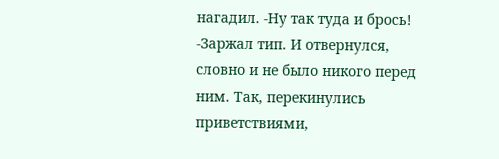нагадил. -Ну так туда и брось! -Заржал тип. И отвернулся, словно и не было никого перед ним. Так, перекинулись приветствиями,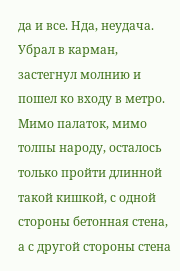да и все. Нда, неудача. Убрал в карман, застегнул молнию и пошел ко входу в метро. Мимо палаток, мимо толпы народу, осталось только пройти длинной такой кишкой, с одной стороны бетонная стена, а с другой стороны стена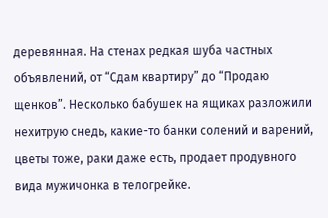деревянная. На стенах редкая шуба частных объявлений, от “Сдам квартиру” до “Продаю щенков”. Несколько бабушек на ящиках разложили нехитрую снедь, какие-то банки солений и варений, цветы тоже, раки даже есть, продает продувного вида мужичонка в телогрейке.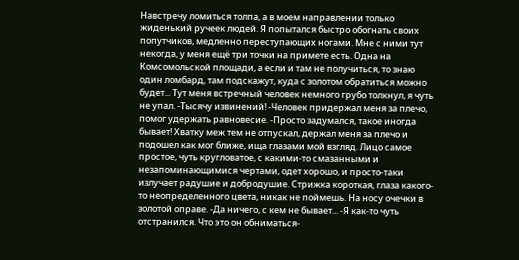Навстречу ломиться толпа, а в моем направлении только жиденький ручеек людей. Я попытался быстро обогнать своих попутчиков, медленно переступающих ногами. Мне с ними тут некогда, у меня ещё три точки на примете есть. Одна на Комсомольской площади, а если и там не получиться, то знаю один ломбард, там подскажут, куда с золотом обратиться можно будет... Тут меня встречный человек немного грубо толкнул, я чуть не упал. -Тысячу извинений! -Человек придержал меня за плечо, помог удержать равновесие. -Просто задумался, такое иногда бывает! Хватку меж тем не отпускал, держал меня за плечо и подошел как мог ближе, ища глазами мой взгляд. Лицо самое простое, чуть кругловатое, с какими-то смазанными и незапоминающимися чертами, одет хорошо, и просто-таки излучает радушие и добродушие. Стрижка короткая, глаза какого-то неопределенного цвета, никак не поймешь. На носу очечки в золотой оправе. -Да ничего, с кем не бывает... -Я как-то чуть отстранился. Что это он обниматься-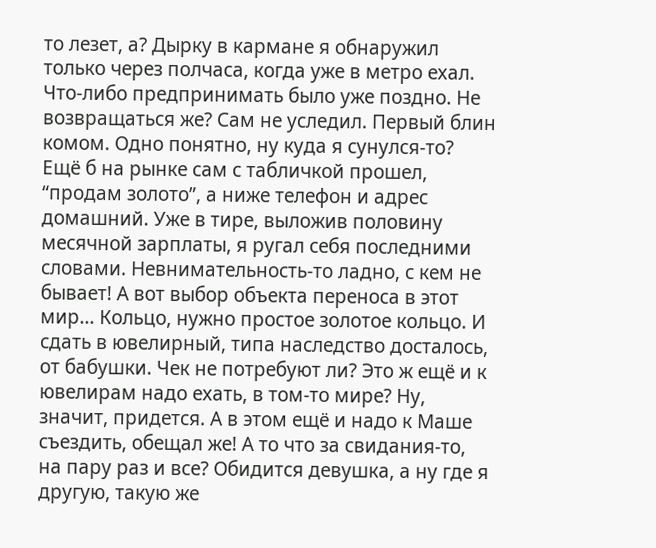то лезет, а? Дырку в кармане я обнаружил только через полчаса, когда уже в метро ехал. Что-либо предпринимать было уже поздно. Не возвращаться же? Сам не уследил. Первый блин комом. Одно понятно, ну куда я сунулся-то? Ещё б на рынке сам с табличкой прошел, “продам золото”, а ниже телефон и адрес домашний. Уже в тире, выложив половину месячной зарплаты, я ругал себя последними словами. Невнимательность-то ладно, с кем не бывает! А вот выбор объекта переноса в этот мир... Кольцо, нужно простое золотое кольцо. И сдать в ювелирный, типа наследство досталось, от бабушки. Чек не потребуют ли? Это ж ещё и к ювелирам надо ехать, в том-то мире? Ну, значит, придется. А в этом ещё и надо к Маше съездить, обещал же! А то что за свидания-то, на пару раз и все? Обидится девушка, а ну где я другую, такую же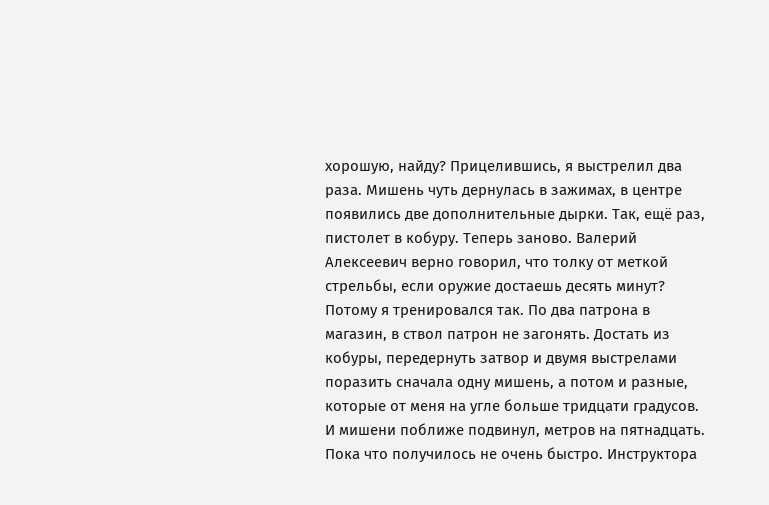хорошую, найду? Прицелившись, я выстрелил два раза. Мишень чуть дернулась в зажимах, в центре появились две дополнительные дырки. Так, ещё раз, пистолет в кобуру. Теперь заново. Валерий Алексеевич верно говорил, что толку от меткой стрельбы, если оружие достаешь десять минут? Потому я тренировался так. По два патрона в магазин, в ствол патрон не загонять. Достать из кобуры, передернуть затвор и двумя выстрелами поразить сначала одну мишень, а потом и разные, которые от меня на угле больше тридцати градусов. И мишени поближе подвинул, метров на пятнадцать. Пока что получилось не очень быстро. Инструктора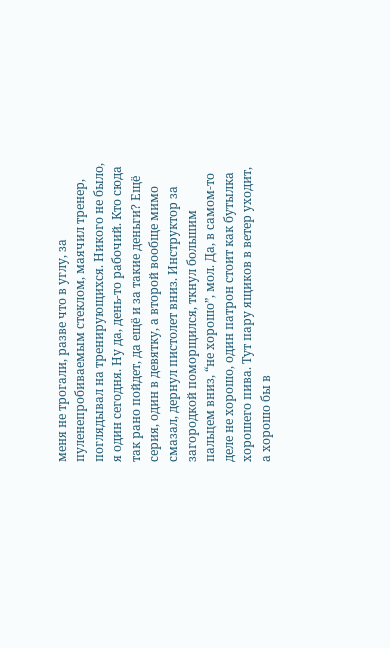меня не трогали, разве что в углу, за пуленепробиваемым стеклом, маячил тренер, поглядывал на тренирующихся. Никого не было, я один сегодня. Ну да, день-то рабочий. Кто сюда так рано пойдет, да ещё и за такие деньги? Ещё серия, один в девятку, а второй вообще мимо смазал, дернул пистолет вниз. Инструктор за загородкой поморщился, ткнул большим пальцем вниз, “не хорошо”, мол. Да, в самом-то деле не хорошо, один патрон стоит как бутылка хорошего пива. Тут пару ящиков в ветер уходит, а хорошо бы в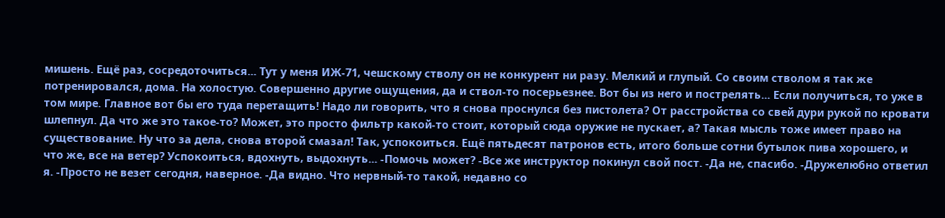мишень. Ещё раз, сосредоточиться... Тут у меня ИЖ-71, чешскому стволу он не конкурент ни разу. Мелкий и глупый. Со своим стволом я так же потренировался, дома. На холостую. Совершенно другие ощущения, да и ствол-то посерьезнее. Вот бы из него и пострелять... Если получиться, то уже в том мире. Главное вот бы его туда перетащить! Надо ли говорить, что я снова проснулся без пистолета? От расстройства со свей дури рукой по кровати шлепнул. Да что же это такое-то? Может, это просто фильтр какой-то стоит, который сюда оружие не пускает, а? Такая мысль тоже имеет право на существование. Ну что за дела, снова второй смазал! Так, успокоиться. Ещё пятьдесят патронов есть, итого больше сотни бутылок пива хорошего, и что же, все на ветер? Успокоиться, вдохнуть, выдохнуть... -Помочь может? -Все же инструктор покинул свой пост. -Да не, спасибо. -Дружелюбно ответил я. -Просто не везет сегодня, наверное. -Да видно. Что нервный-то такой, недавно со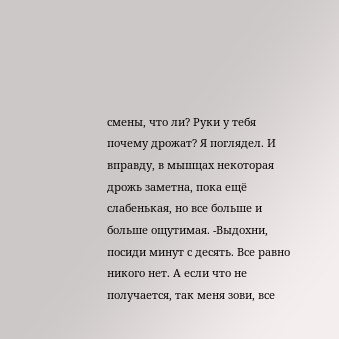смены, что ли? Руки у тебя почему дрожат? Я поглядел. И вправду, в мышцах некоторая дрожь заметна, пока ещё слабенькая, но все больше и больше ощутимая. -Выдохни, посиди минут с десять. Все равно никого нет. А если что не получается, так меня зови, все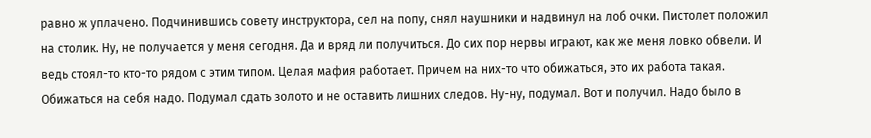равно ж уплачено. Подчинившись совету инструктора, сел на попу, снял наушники и надвинул на лоб очки. Пистолет положил на столик. Ну, не получается у меня сегодня. Да и вряд ли получиться. До сих пор нервы играют, как же меня ловко обвели. И ведь стоял-то кто-то рядом с этим типом. Целая мафия работает. Причем на них-то что обижаться, это их работа такая. Обижаться на себя надо. Подумал сдать золото и не оставить лишних следов. Ну-ну, подумал. Вот и получил. Надо было в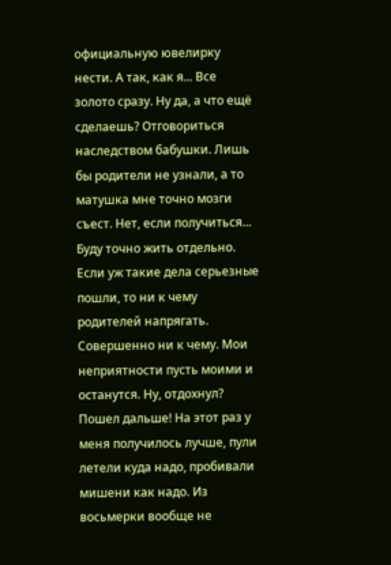официальную ювелирку нести. А так, как я... Все золото сразу. Ну да, а что ещё сделаешь? Отговориться наследством бабушки. Лишь бы родители не узнали, а то матушка мне точно мозги съест. Нет, если получиться... Буду точно жить отдельно. Если уж такие дела серьезные пошли, то ни к чему родителей напрягать. Совершенно ни к чему. Мои неприятности пусть моими и останутся. Ну, отдохнул? Пошел дальше! На этот раз у меня получилось лучше, пули летели куда надо, пробивали мишени как надо. Из восьмерки вообще не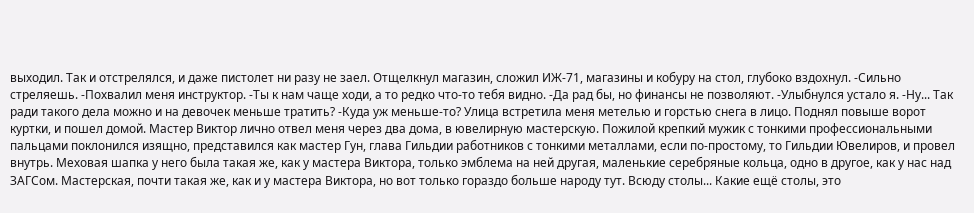выходил. Так и отстрелялся, и даже пистолет ни разу не заел. Отщелкнул магазин, сложил ИЖ-71, магазины и кобуру на стол, глубоко вздохнул. -Сильно стреляешь. -Похвалил меня инструктор. -Ты к нам чаще ходи, а то редко что-то тебя видно. -Да рад бы, но финансы не позволяют. -Улыбнулся устало я. -Ну... Так ради такого дела можно и на девочек меньше тратить? -Куда уж меньше-то? Улица встретила меня метелью и горстью снега в лицо. Поднял повыше ворот куртки, и пошел домой. Мастер Виктор лично отвел меня через два дома, в ювелирную мастерскую. Пожилой крепкий мужик с тонкими профессиональными пальцами поклонился изящно, представился как мастер Гун, глава Гильдии работников с тонкими металлами, если по-простому, то Гильдии Ювелиров, и провел внутрь. Меховая шапка у него была такая же, как у мастера Виктора, только эмблема на ней другая, маленькие серебряные кольца, одно в другое, как у нас над ЗАГСом. Мастерская, почти такая же, как и у мастера Виктора, но вот только гораздо больше народу тут. Всюду столы... Какие ещё столы, это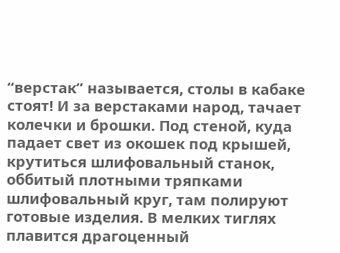“верстак” называется, столы в кабаке стоят! И за верстаками народ, тачает колечки и брошки. Под стеной, куда падает свет из окошек под крышей, крутиться шлифовальный станок, оббитый плотными тряпками шлифовальный круг, там полируют готовые изделия. В мелких тиглях плавится драгоценный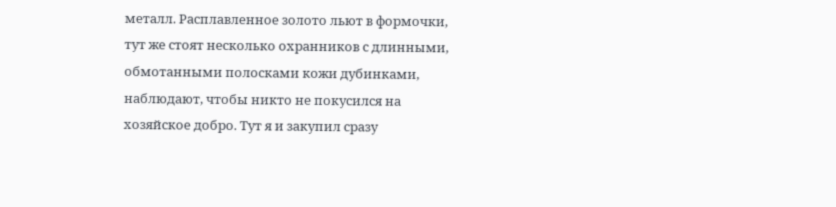металл. Расплавленное золото льют в формочки, тут же стоят несколько охранников с длинными, обмотанными полосками кожи дубинками, наблюдают, чтобы никто не покусился на хозяйское добро. Тут я и закупил сразу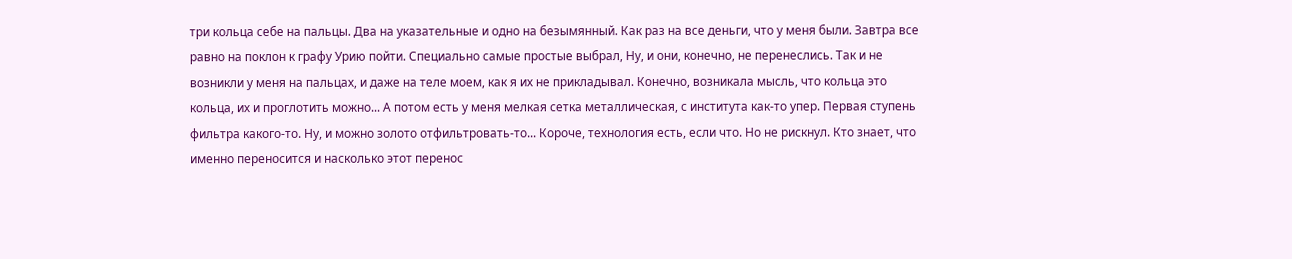три кольца себе на пальцы. Два на указательные и одно на безымянный. Как раз на все деньги, что у меня были. Завтра все равно на поклон к графу Урию пойти. Специально самые простые выбрал, Ну, и они, конечно, не перенеслись. Так и не возникли у меня на пальцах, и даже на теле моем, как я их не прикладывал. Конечно, возникала мысль, что кольца это кольца, их и проглотить можно... А потом есть у меня мелкая сетка металлическая, с института как-то упер. Первая ступень фильтра какого-то. Ну, и можно золото отфильтровать-то... Короче, технология есть, если что. Но не рискнул. Кто знает, что именно переносится и насколько этот перенос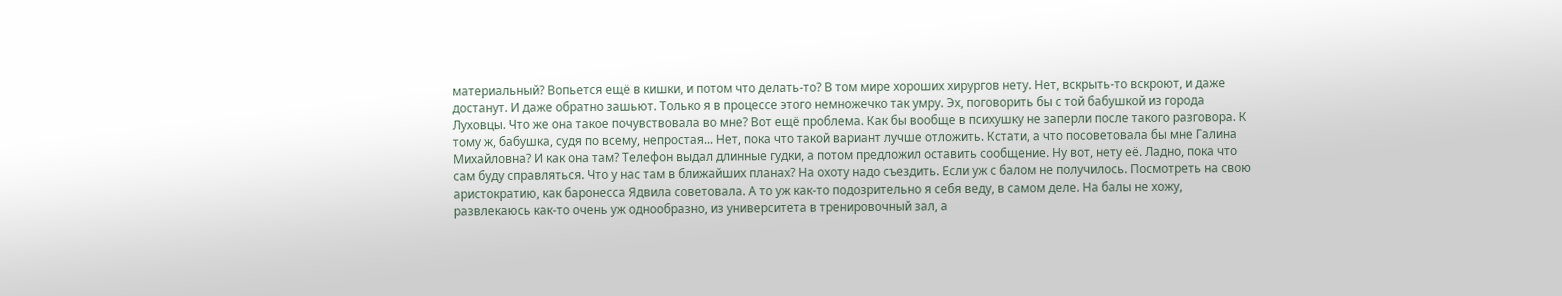материальный? Вопьется ещё в кишки, и потом что делать-то? В том мире хороших хирургов нету. Нет, вскрыть-то вскроют, и даже достанут. И даже обратно зашьют. Только я в процессе этого немножечко так умру. Эх, поговорить бы с той бабушкой из города Луховцы. Что же она такое почувствовала во мне? Вот ещё проблема. Как бы вообще в психушку не заперли после такого разговора. К тому ж, бабушка, судя по всему, непростая... Нет, пока что такой вариант лучше отложить. Кстати, а что посоветовала бы мне Галина Михайловна? И как она там? Телефон выдал длинные гудки, а потом предложил оставить сообщение. Ну вот, нету её. Ладно, пока что сам буду справляться. Что у нас там в ближайших планах? На охоту надо съездить. Если уж с балом не получилось. Посмотреть на свою аристократию, как баронесса Ядвила советовала. А то уж как-то подозрительно я себя веду, в самом деле. На балы не хожу, развлекаюсь как-то очень уж однообразно, из университета в тренировочный зал, а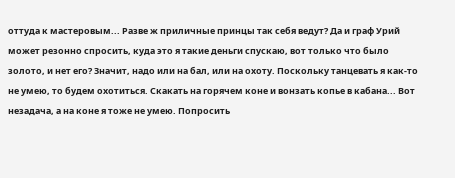оттуда к мастеровым... Разве ж приличные принцы так себя ведут? Да и граф Урий может резонно спросить, куда это я такие деньги спускаю, вот только что было золото, и нет его? Значит, надо или на бал, или на охоту. Поскольку танцевать я как-то не умею, то будем охотиться. Скакать на горячем коне и вонзать копье в кабана... Вот незадача, а на коне я тоже не умею. Попросить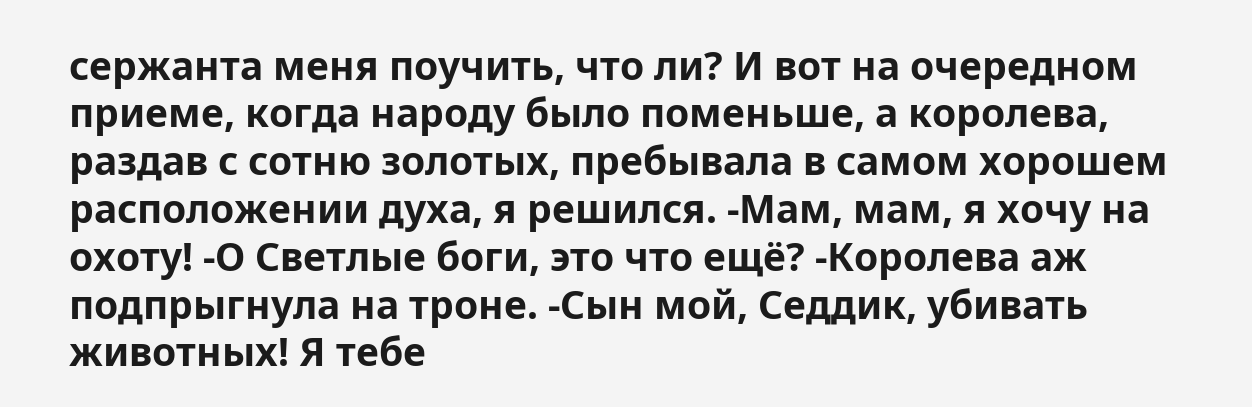сержанта меня поучить, что ли? И вот на очередном приеме, когда народу было поменьше, а королева, раздав с сотню золотых, пребывала в самом хорошем расположении духа, я решился. -Мам, мам, я хочу на охоту! -О Светлые боги, это что ещё? -Королева аж подпрыгнула на троне. -Сын мой, Седдик, убивать животных! Я тебе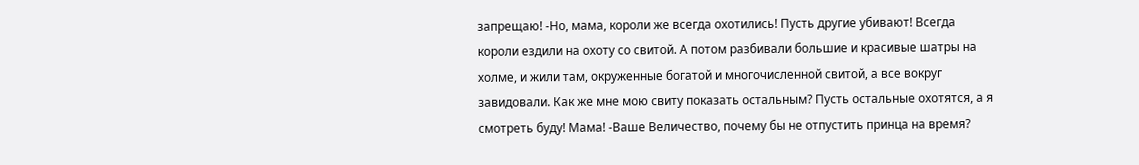запрещаю! -Но, мама, короли же всегда охотились! Пусть другие убивают! Всегда короли ездили на охоту со свитой. А потом разбивали большие и красивые шатры на холме, и жили там, окруженные богатой и многочисленной свитой, а все вокруг завидовали. Как же мне мою свиту показать остальным? Пусть остальные охотятся, а я смотреть буду! Мама! -Ваше Величество, почему бы не отпустить принца на время?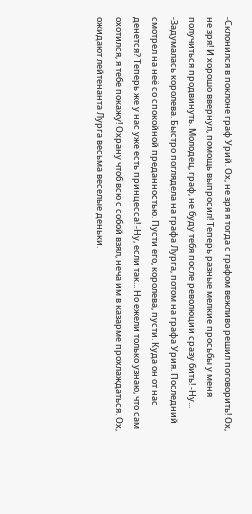-Склонился в поклоне граф Урий. Ох, не зря я тогда с графом вежливо решил поговорить! Ох, не зря! И хорошо ввернул, помощь выпросил! Теперь разные мелкие просьбы у меня получиться продвинуть. Молодец, граф, не буду тебя после революции сразу бить! -Ну... -Задумалась королева. Быстро поглядела на графа Лурга, потом на графа Урия. Последний смотрел на неё со спокойной преданностью. Пусти его, королева, пусти. Куда он от нас денется? Теперь же у нас уже есть принцесса! -Ну, если так... Но ежели только узнаю, что сам охотился, я тебе покажу! Охрану чтоб всю с собой взял, неча им в казарме прохлаждаться. Ох, ожидают лейтенанта Лурга весьма веселые деньки.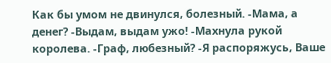Как бы умом не двинулся, болезный. -Мама, а денег? -Выдам, выдам ужо! -Махнула рукой королева. -Граф, любезный? -Я распоряжусь, Ваше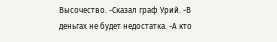Высочество. -Сказал граф Урий. -В деньгах не будет недостатка. -А кто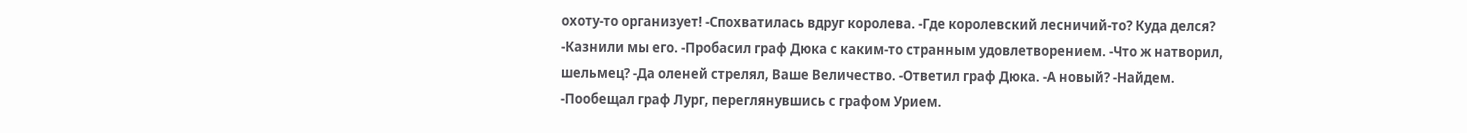охоту-то организует! -Спохватилась вдруг королева. -Где королевский лесничий-то? Куда делся? -Казнили мы его. -Пробасил граф Дюка с каким-то странным удовлетворением. -Что ж натворил, шельмец? -Да оленей стрелял, Ваше Величество. -Ответил граф Дюка. -А новый? -Найдем. -Пообещал граф Лург, переглянувшись с графом Урием.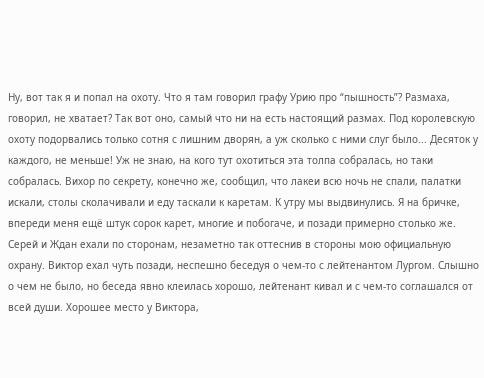Ну, вот так я и попал на охоту. Что я там говорил графу Урию про “пышность”? Размаха, говорил, не хватает? Так вот оно, самый что ни на есть настоящий размах. Под королевскую охоту подорвались только сотня с лишним дворян, а уж сколько с ними слуг было... Десяток у каждого, не меньше! Уж не знаю, на кого тут охотиться эта толпа собралась, но таки собралась. Вихор по секрету, конечно же, сообщил, что лакеи всю ночь не спали, палатки искали, столы сколачивали и еду таскали к каретам. К утру мы выдвинулись. Я на бричке, впереди меня ещё штук сорок карет, многие и побогаче, и позади примерно столько же. Серей и Ждан ехали по сторонам, незаметно так оттеснив в стороны мою официальную охрану. Виктор ехал чуть позади, неспешно беседуя о чем-то с лейтенантом Лургом. Слышно о чем не было, но беседа явно клеилась хорошо, лейтенант кивал и с чем-то соглашался от всей души. Хорошее место у Виктора,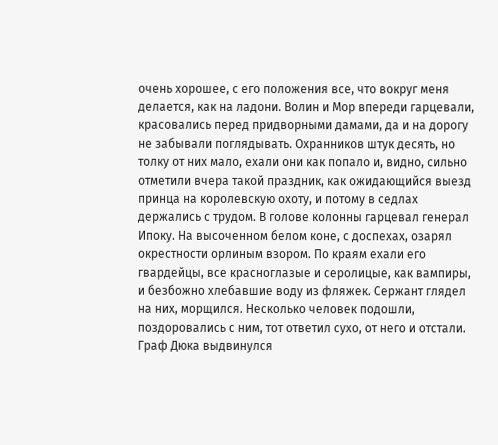очень хорошее, с его положения все, что вокруг меня делается, как на ладони. Волин и Мор впереди гарцевали, красовались перед придворными дамами, да и на дорогу не забывали поглядывать. Охранников штук десять, но толку от них мало, ехали они как попало и, видно, сильно отметили вчера такой праздник, как ожидающийся выезд принца на королевскую охоту, и потому в седлах держались с трудом. В голове колонны гарцевал генерал Ипоку. На высоченном белом коне, с доспехах, озарял окрестности орлиным взором. По краям ехали его гвардейцы, все красноглазые и серолицые, как вампиры, и безбожно хлебавшие воду из фляжек. Сержант глядел на них, морщился. Несколько человек подошли, поздоровались с ним, тот ответил сухо, от него и отстали. Граф Дюка выдвинулся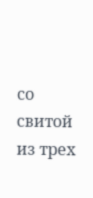со свитой из трех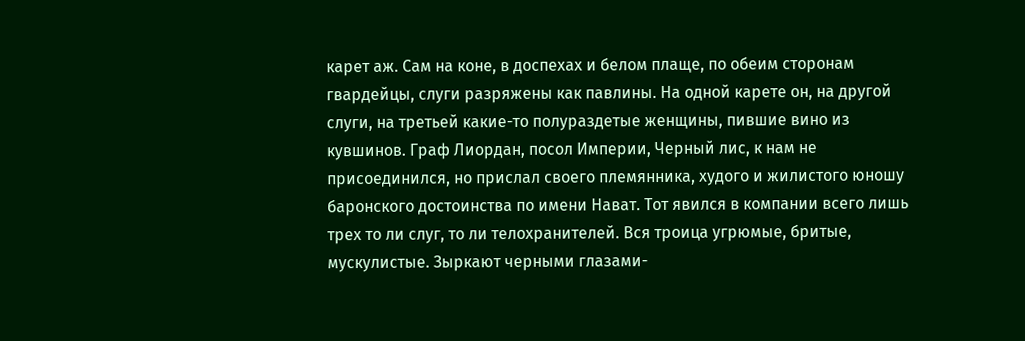карет аж. Сам на коне, в доспехах и белом плаще, по обеим сторонам гвардейцы, слуги разряжены как павлины. На одной карете он, на другой слуги, на третьей какие-то полураздетые женщины, пившие вино из кувшинов. Граф Лиордан, посол Империи, Черный лис, к нам не присоединился, но прислал своего племянника, худого и жилистого юношу баронского достоинства по имени Нават. Тот явился в компании всего лишь трех то ли слуг, то ли телохранителей. Вся троица угрюмые, бритые, мускулистые. Зыркают черными глазами-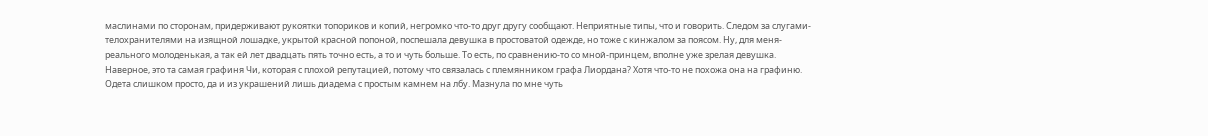маслинами по сторонам, придерживают рукоятки топориков и копий, негромко что-то друг другу сообщают. Неприятные типы, что и говорить. Следом за слугами-телохранителями на изящной лошадке, укрытой красной попоной, поспешала девушка в простоватой одежде, но тоже с кинжалом за поясом. Ну, для меня-реального молоденькая, а так ей лет двадцать пять точно есть, а то и чуть больше. То есть, по сравнению-то со мной-принцем, вполне уже зрелая девушка. Наверное, это та самая графиня Чи, которая с плохой репутацией, потому что связалась с племянником графа Лиордана? Хотя что-то не похожа она на графиню. Одета слишком просто, да и из украшений лишь диадема с простым камнем на лбу. Мазнула по мне чуть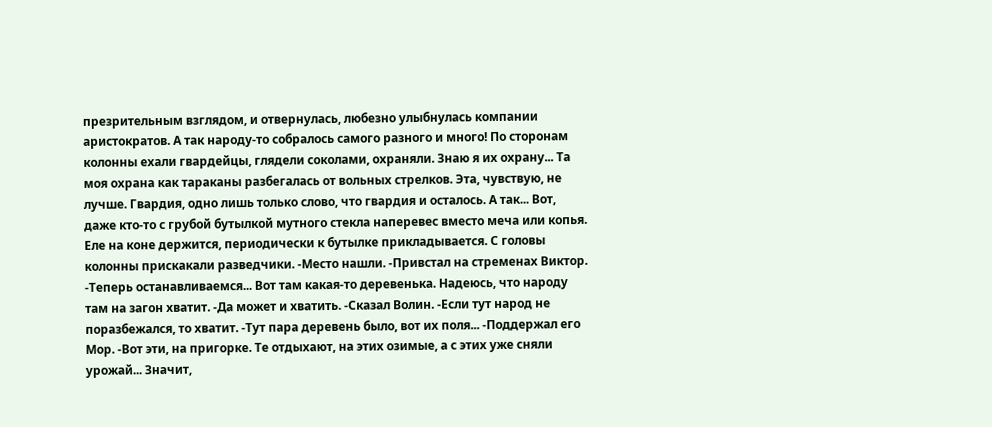презрительным взглядом, и отвернулась, любезно улыбнулась компании аристократов. А так народу-то собралось самого разного и много! По сторонам колонны ехали гвардейцы, глядели соколами, охраняли. Знаю я их охрану... Та моя охрана как тараканы разбегалась от вольных стрелков. Эта, чувствую, не лучше. Гвардия, одно лишь только слово, что гвардия и осталось. А так... Вот, даже кто-то с грубой бутылкой мутного стекла наперевес вместо меча или копья. Еле на коне держится, периодически к бутылке прикладывается. С головы колонны прискакали разведчики. -Место нашли. -Привстал на стременах Виктор. -Теперь останавливаемся... Вот там какая-то деревенька. Надеюсь, что народу там на загон хватит. -Да может и хватить. -Сказал Волин. -Если тут народ не поразбежался, то хватит. -Тут пара деревень было, вот их поля... -Поддержал его Мор. -Вот эти, на пригорке. Те отдыхают, на этих озимые, а с этих уже сняли урожай... Значит,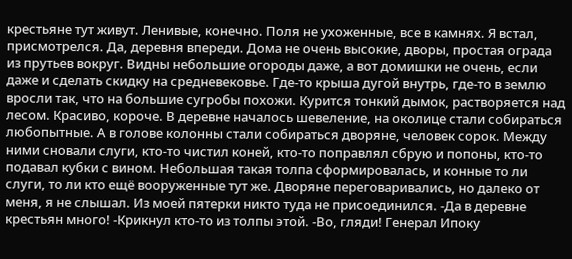крестьяне тут живут. Ленивые, конечно. Поля не ухоженные, все в камнях. Я встал, присмотрелся. Да, деревня впереди. Дома не очень высокие, дворы, простая ограда из прутьев вокруг. Видны небольшие огороды даже, а вот домишки не очень, если даже и сделать скидку на средневековье. Где-то крыша дугой внутрь, где-то в землю вросли так, что на большие сугробы похожи. Курится тонкий дымок, растворяется над лесом. Красиво, короче. В деревне началось шевеление, на околице стали собираться любопытные. А в голове колонны стали собираться дворяне, человек сорок. Между ними сновали слуги, кто-то чистил коней, кто-то поправлял сбрую и попоны, кто-то подавал кубки с вином. Небольшая такая толпа сформировалась, и конные то ли слуги, то ли кто ещё вооруженные тут же. Дворяне переговаривались, но далеко от меня, я не слышал. Из моей пятерки никто туда не присоединился. -Да в деревне крестьян много! -Крикнул кто-то из толпы этой. -Во, гляди! Генерал Ипоку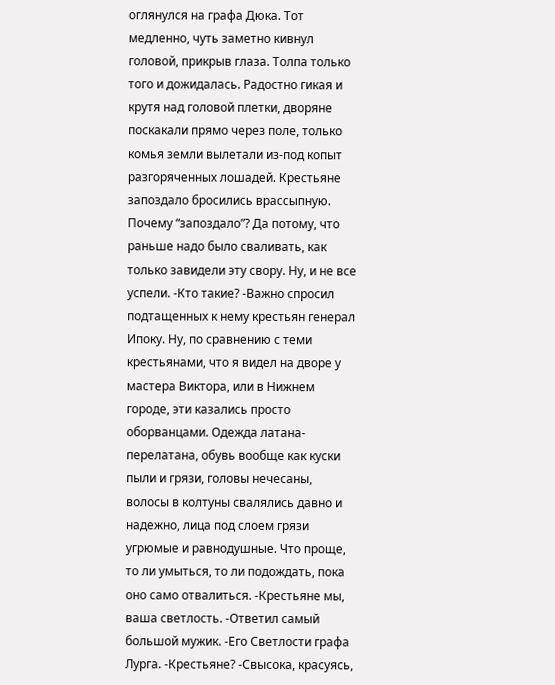оглянулся на графа Дюка. Тот медленно, чуть заметно кивнул головой, прикрыв глаза. Толпа только того и дожидалась. Радостно гикая и крутя над головой плетки, дворяне поскакали прямо через поле, только комья земли вылетали из-под копыт разгоряченных лошадей. Крестьяне запоздало бросились врассыпную. Почему “запоздало”? Да потому, что раньше надо было сваливать, как только завидели эту свору. Ну, и не все успели. -Кто такие? -Важно спросил подтащенных к нему крестьян генерал Ипоку. Ну, по сравнению с теми крестьянами, что я видел на дворе у мастера Виктора, или в Нижнем городе, эти казались просто оборванцами. Одежда латана-перелатана, обувь вообще как куски пыли и грязи, головы нечесаны, волосы в колтуны свалялись давно и надежно, лица под слоем грязи угрюмые и равнодушные. Что проще, то ли умыться, то ли подождать, пока оно само отвалиться. -Крестьяне мы, ваша светлость. -Ответил самый большой мужик. -Его Светлости графа Лурга. -Крестьяне? -Свысока, красуясь,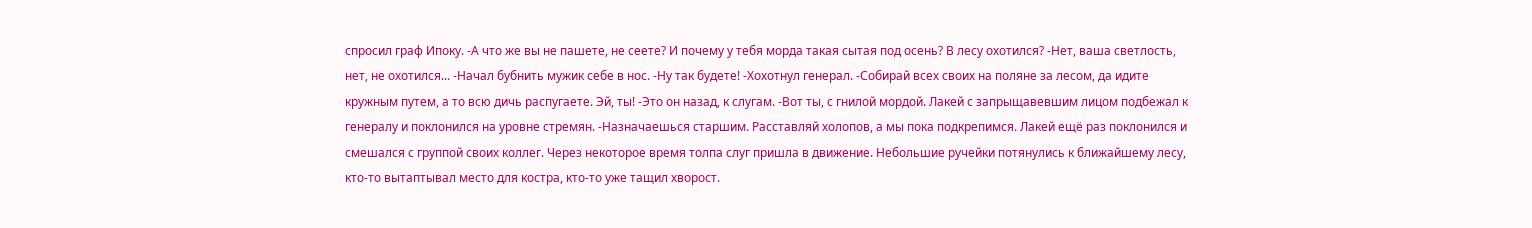спросил граф Ипоку. -А что же вы не пашете, не сеете? И почему у тебя морда такая сытая под осень? В лесу охотился? -Нет, ваша светлость, нет, не охотился... -Начал бубнить мужик себе в нос. -Ну так будете! -Хохотнул генерал. -Собирай всех своих на поляне за лесом, да идите кружным путем, а то всю дичь распугаете. Эй, ты! -Это он назад, к слугам. -Вот ты, с гнилой мордой. Лакей с запрыщавевшим лицом подбежал к генералу и поклонился на уровне стремян. -Назначаешься старшим. Расставляй холопов, а мы пока подкрепимся. Лакей ещё раз поклонился и смешался с группой своих коллег. Через некоторое время толпа слуг пришла в движение. Небольшие ручейки потянулись к ближайшему лесу, кто-то вытаптывал место для костра, кто-то уже тащил хворост.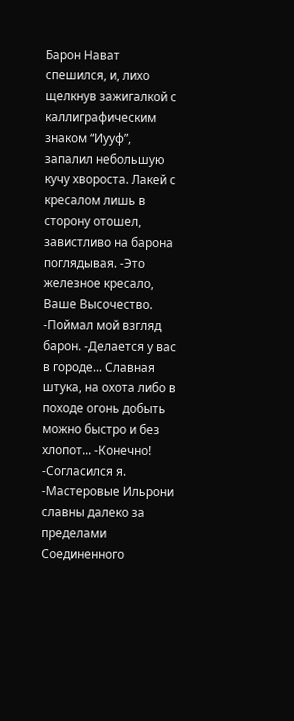Барон Нават спешился, и, лихо щелкнув зажигалкой с каллиграфическим знаком “Иууф”, запалил небольшую кучу хвороста. Лакей с кресалом лишь в сторону отошел, завистливо на барона поглядывая. -Это железное кресало, Ваше Высочество. -Поймал мой взгляд барон. -Делается у вас в городе... Славная штука, на охота либо в походе огонь добыть можно быстро и без хлопот... -Конечно! -Согласился я. -Мастеровые Ильрони славны далеко за пределами Соединенного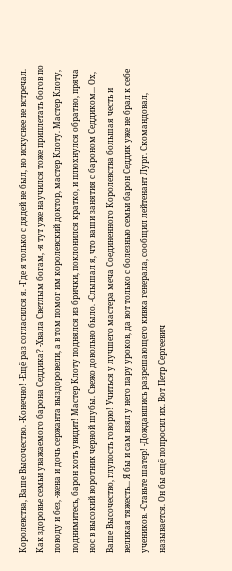Королевства, Ваше Высочество. -Конечно! -Ещё раз согласился я. -Где я только с дядей не был, но искуснее не встречал. Как здоровье семьи уважаемого барона Седдика? -Хвала Светлым богам, -я тут уже научился тоже приплетать богов по поводу и без, -жена и дочь сержанта выздоровели, а в том помог им королевский доктор, мастер Клоту. Мастер Клоту, поднимитесь, барон хоть увидит! Мастер Клоту поднялся из брички, поклонился кратко, и плюхнулся обратно, пряча нос в высокий воротник черной шубы. Свежо довольно было. -Слышал я, что ваши занятия с бароном Седдиком... Ох, Ваше Высочество, глупость говорю! Учиться у лучшего мастера меча Соединенного Королевства большая честь и великая тяжесть... Я бы и сам взял у него пару уроков, да вот только с болезнью семьи барон Седдик уже не брал к себе учеников. -Ставьте шатер! -Дождавшись разрешающего кивка генерала, сообщил лейтенант Лург. Скомандовал, называется. Он бы ещё попросил их. Вот Петр Сергеевич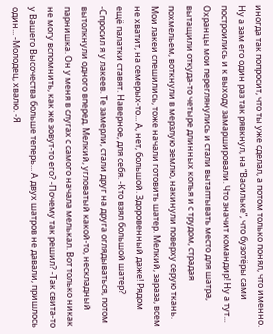иногда так попросит, что ты уже сделал, а потом только понял, что именно. Ну а зам его один раз так рявкнул, на “Васильке”, что бузотёры сами построились и к выходу замаршировали. Что значит командир! Ну а тут... Охранцы мои переглянулись и стали вытаптывать место для шатра, вытащили откуда-то четыре длинных копья и с трудом, страдая похмельем, воткнули в мерзлую землю, накинули поверху серую ткань. Мои лакеи спешились, тоже начали готовить шатер. Мелкий, зараза, всем не хватит, на семерых-то... А, нет, большой. Здоровенный даже! Рядом ещё палатки ставят. Наверное, для себя. -Кто взял большой шатер? -Спросил я у лакеев. Те замерли, стали друг на друга оглядываться, потом вытолкнули одного вперед. Мелкий, угловатый какой-то, нескладный парнишка. Он у меня в слугах с самого начала мелькал. Вот только никак не могу вспомнить, как же зовут-то его? -Почему так решил? -Так свита-то у Вашего Высочества больше теперь... А двух шатров не давали, пришлось один... -Молодец, хвалю. -Я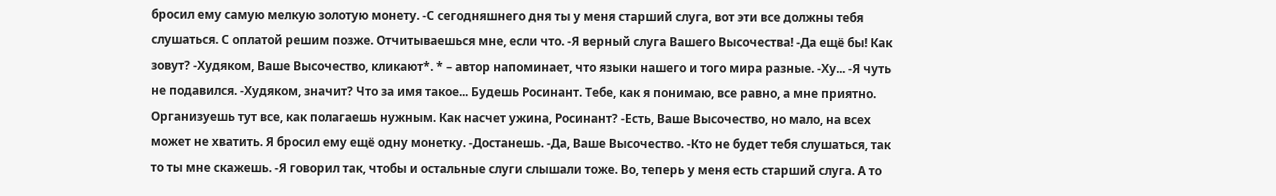бросил ему самую мелкую золотую монету. -С сегодняшнего дня ты у меня старший слуга, вот эти все должны тебя слушаться. С оплатой решим позже. Отчитываешься мне, если что. -Я верный слуга Вашего Высочества! -Да ещё бы! Как зовут? -Худяком, Ваше Высочество, кликают*. * – автор напоминает, что языки нашего и того мира разные. -Ху... -Я чуть не подавился. -Худяком, значит? Что за имя такое... Будешь Росинант. Тебе, как я понимаю, все равно, а мне приятно. Организуешь тут все, как полагаешь нужным. Как насчет ужина, Росинант? -Есть, Ваше Высочество, но мало, на всех может не хватить. Я бросил ему ещё одну монетку. -Достанешь. -Да, Ваше Высочество. -Кто не будет тебя слушаться, так то ты мне скажешь. -Я говорил так, чтобы и остальные слуги слышали тоже. Во, теперь у меня есть старший слуга. А то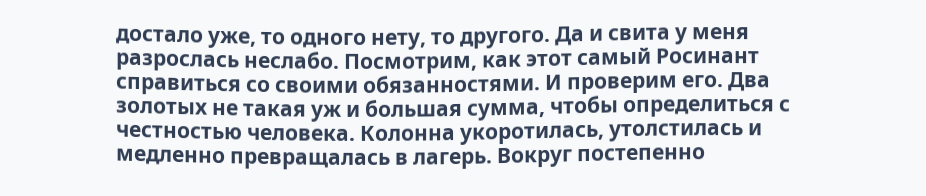достало уже, то одного нету, то другого. Да и свита у меня разрослась неслабо. Посмотрим, как этот самый Росинант справиться со своими обязанностями. И проверим его. Два золотых не такая уж и большая сумма, чтобы определиться с честностью человека. Колонна укоротилась, утолстилась и медленно превращалась в лагерь. Вокруг постепенно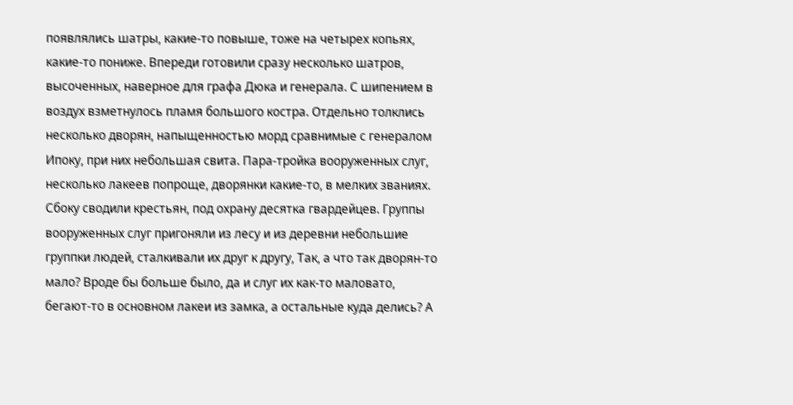появлялись шатры, какие-то повыше, тоже на четырех копьях, какие-то пониже. Впереди готовили сразу несколько шатров, высоченных, наверное для графа Дюка и генерала. С шипением в воздух взметнулось пламя большого костра. Отдельно толклись несколько дворян, напыщенностью морд сравнимые с генералом Ипоку, при них небольшая свита. Пара-тройка вооруженных слуг, несколько лакеев попроще, дворянки какие-то, в мелких званиях. Сбоку сводили крестьян, под охрану десятка гвардейцев. Группы вооруженных слуг пригоняли из лесу и из деревни небольшие группки людей, сталкивали их друг к другу, Так, а что так дворян-то мало? Вроде бы больше было, да и слуг их как-то маловато, бегают-то в основном лакеи из замка, а остальные куда делись? А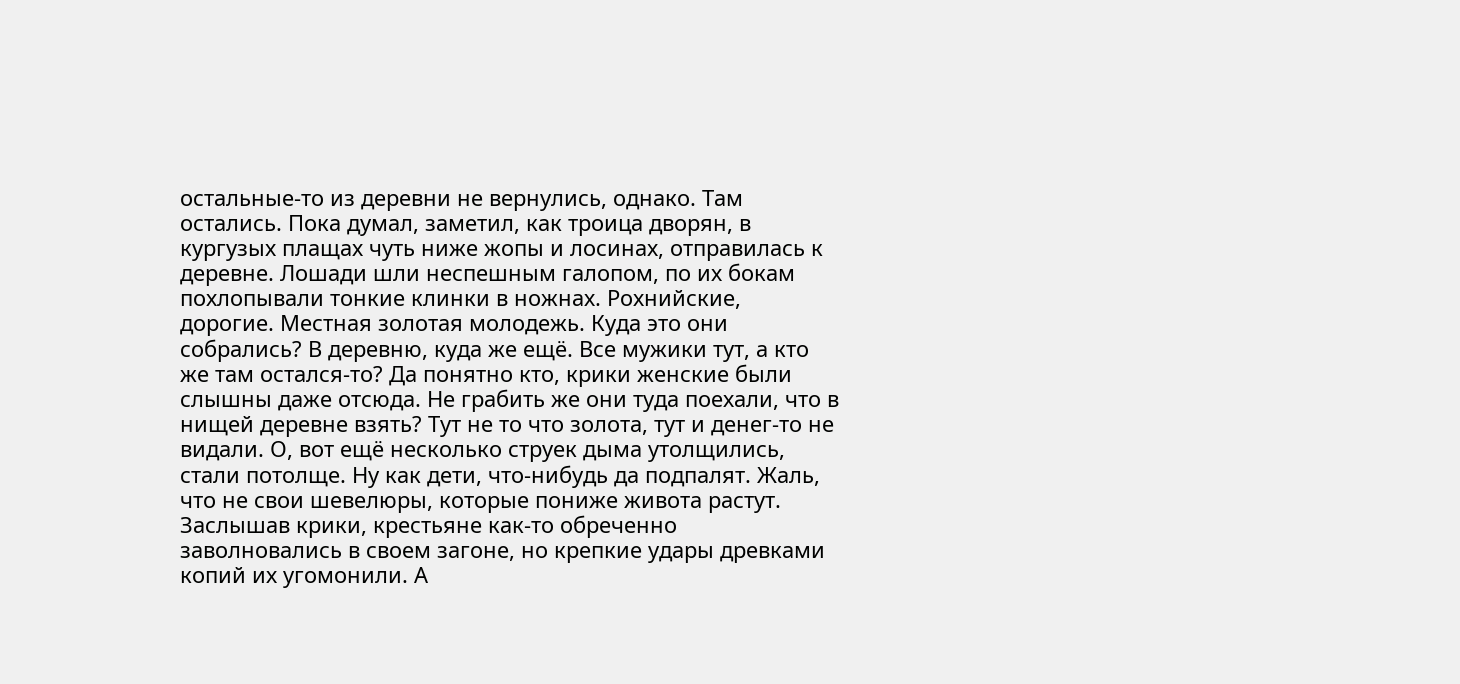остальные-то из деревни не вернулись, однако. Там остались. Пока думал, заметил, как троица дворян, в кургузых плащах чуть ниже жопы и лосинах, отправилась к деревне. Лошади шли неспешным галопом, по их бокам похлопывали тонкие клинки в ножнах. Рохнийские, дорогие. Местная золотая молодежь. Куда это они собрались? В деревню, куда же ещё. Все мужики тут, а кто же там остался-то? Да понятно кто, крики женские были слышны даже отсюда. Не грабить же они туда поехали, что в нищей деревне взять? Тут не то что золота, тут и денег-то не видали. О, вот ещё несколько струек дыма утолщились, стали потолще. Ну как дети, что-нибудь да подпалят. Жаль, что не свои шевелюры, которые пониже живота растут. Заслышав крики, крестьяне как-то обреченно заволновались в своем загоне, но крепкие удары древками копий их угомонили. А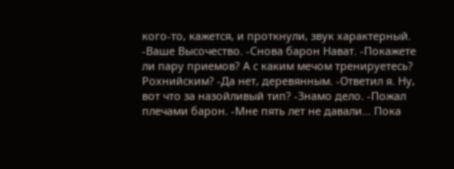кого-то, кажется, и проткнули, звук характерный. -Ваше Высочество. -Снова барон Нават. -Покажете ли пару приемов? А с каким мечом тренируетесь? Рохнийским? -Да нет, деревянным. -Ответил я. Ну, вот что за назойливый тип? -Знамо дело. -Пожал плечами барон. -Мне пять лет не давали... Пока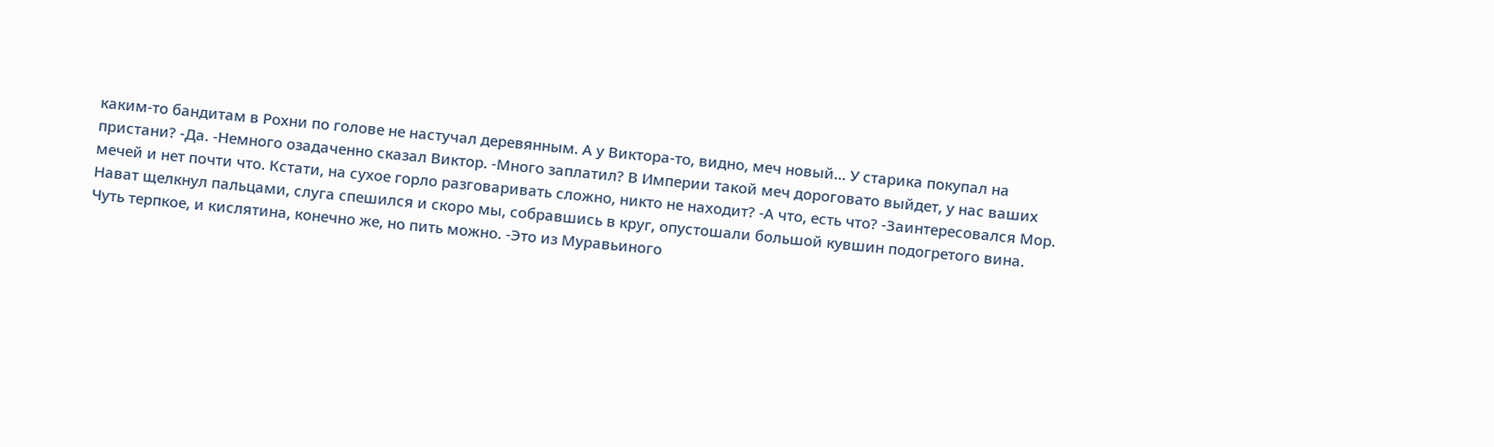каким-то бандитам в Рохни по голове не настучал деревянным. А у Виктора-то, видно, меч новый... У старика покупал на пристани? -Да. -Немного озадаченно сказал Виктор. -Много заплатил? В Империи такой меч дороговато выйдет, у нас ваших мечей и нет почти что. Кстати, на сухое горло разговаривать сложно, никто не находит? -А что, есть что? -Заинтересовался Мор. Нават щелкнул пальцами, слуга спешился и скоро мы, собравшись в круг, опустошали большой кувшин подогретого вина. Чуть терпкое, и кислятина, конечно же, но пить можно. -Это из Муравьиного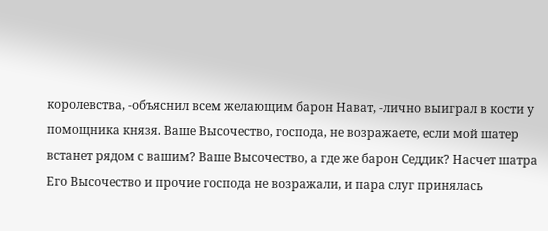королевства, -объяснил всем желающим барон Нават, -лично выиграл в кости у помощника князя. Ваше Высочество, господа, не возражаете, если мой шатер встанет рядом с вашим? Ваше Высочество, а где же барон Седдик? Насчет шатра Его Высочество и прочие господа не возражали, и пара слуг принялась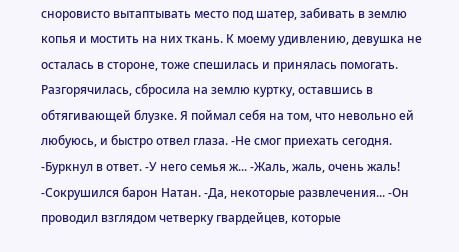сноровисто вытаптывать место под шатер, забивать в землю копья и мостить на них ткань. К моему удивлению, девушка не осталась в стороне, тоже спешилась и принялась помогать. Разгорячилась, сбросила на землю куртку, оставшись в обтягивающей блузке. Я поймал себя на том, что невольно ей любуюсь, и быстро отвел глаза. -Не смог приехать сегодня. -Буркнул в ответ. -У него семья ж... -Жаль, жаль, очень жаль! -Сокрушился барон Натан. -Да, некоторые развлечения... -Он проводил взглядом четверку гвардейцев, которые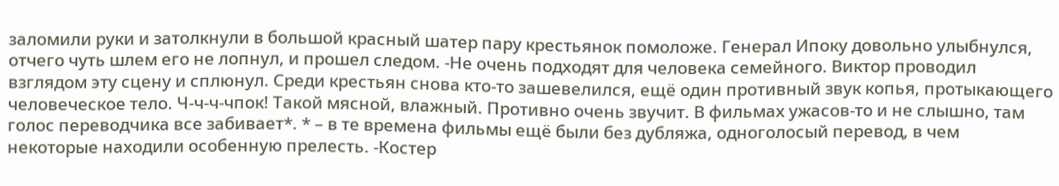заломили руки и затолкнули в большой красный шатер пару крестьянок помоложе. Генерал Ипоку довольно улыбнулся, отчего чуть шлем его не лопнул, и прошел следом. -Не очень подходят для человека семейного. Виктор проводил взглядом эту сцену и сплюнул. Среди крестьян снова кто-то зашевелился, ещё один противный звук копья, протыкающего человеческое тело. Ч-ч-ч-чпок! Такой мясной, влажный. Противно очень звучит. В фильмах ужасов-то и не слышно, там голос переводчика все забивает*. * – в те времена фильмы ещё были без дубляжа, одноголосый перевод, в чем некоторые находили особенную прелесть. -Костер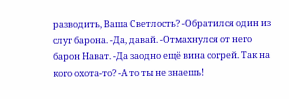разводить, Ваша Светлость? -Обратился один из слуг барона. -Да, давай. -Отмахнулся от него барон Нават. -Да заодно ещё вина согрей. Так на кого охота-то? -А то ты не знаешь!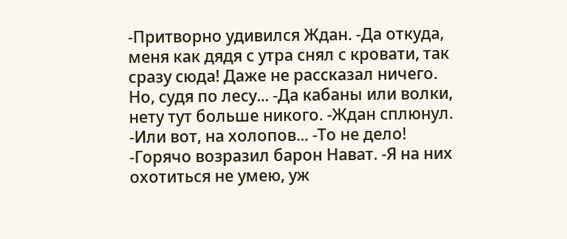-Притворно удивился Ждан. -Да откуда, меня как дядя с утра снял с кровати, так сразу сюда! Даже не рассказал ничего. Но, судя по лесу... -Да кабаны или волки, нету тут больше никого. -Ждан сплюнул. -Или вот, на холопов... -То не дело! -Горячо возразил барон Нават. -Я на них охотиться не умею, уж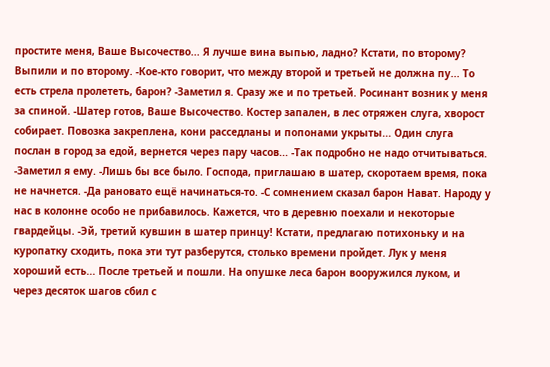простите меня, Ваше Высочество... Я лучше вина выпью, ладно? Кстати, по второму? Выпили и по второму. -Кое-кто говорит, что между второй и третьей не должна пу... То есть стрела пролететь, барон? -Заметил я. Сразу же и по третьей. Росинант возник у меня за спиной. -Шатер готов, Ваше Высочество. Костер запален, в лес отряжен слуга, хворост собирает. Повозка закреплена, кони расседланы и попонами укрыты... Один слуга послан в город за едой, вернется через пару часов... -Так подробно не надо отчитываться. -Заметил я ему. -Лишь бы все было. Господа, приглашаю в шатер, скоротаем время, пока не начнется. -Да рановато ещё начинаться-то. -С сомнением сказал барон Нават. Народу у нас в колонне особо не прибавилось. Кажется, что в деревню поехали и некоторые гвардейцы. -Эй, третий кувшин в шатер принцу! Кстати, предлагаю потихоньку и на куропатку сходить, пока эти тут разберутся, столько времени пройдет. Лук у меня хороший есть... После третьей и пошли. На опушке леса барон вооружился луком, и через десяток шагов сбил с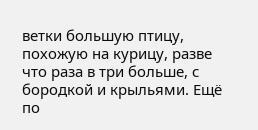ветки большую птицу, похожую на курицу, разве что раза в три больше, с бородкой и крыльями. Ещё по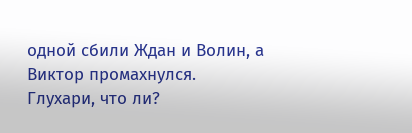одной сбили Ждан и Волин, а Виктор промахнулся. Глухари, что ли?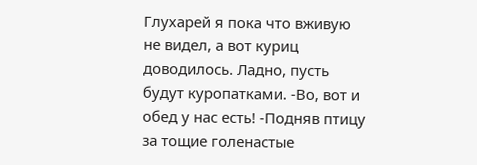Глухарей я пока что вживую не видел, а вот куриц доводилось. Ладно, пусть будут куропатками. -Во, вот и обед у нас есть! -Подняв птицу за тощие голенастые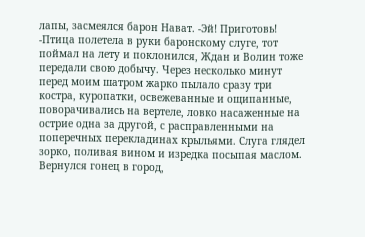лапы, засмеялся барон Нават. -Эй! Приготовь! -Птица полетела в руки баронскому слуге, тот поймал на лету и поклонился, Ждан и Волин тоже передали свою добычу. Через несколько минут перед моим шатром жарко пылало сразу три костра, куропатки, освежеванные и ощипанные, поворачивались на вертеле, ловко насаженные на острие одна за другой, с расправленными на поперечных перекладинах крыльями. Слуга глядел зорко, поливая вином и изредка посыпая маслом. Вернулся гонец в город,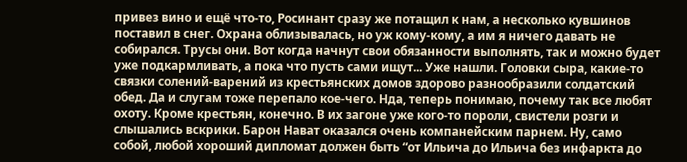привез вино и ещё что-то, Росинант сразу же потащил к нам, а несколько кувшинов поставил в снег. Охрана облизывалась, но уж кому-кому, а им я ничего давать не собирался. Трусы они. Вот когда начнут свои обязанности выполнять, так и можно будет уже подкармливать, а пока что пусть сами ищут... Уже нашли. Головки сыра, какие-то связки солений-варений из крестьянских домов здорово разнообразили солдатский обед. Да и слугам тоже перепало кое-чего. Нда, теперь понимаю, почему так все любят охоту. Кроме крестьян, конечно. В их загоне уже кого-то пороли, свистели розги и слышались вскрики. Барон Нават оказался очень компанейским парнем. Ну, само собой, любой хороший дипломат должен быть “от Ильича до Ильича без инфаркта до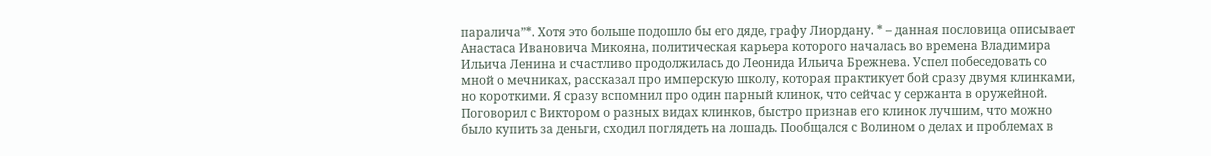паралича”*. Хотя это больше подошло бы его дяде, графу Лиордану. * – данная пословица описывает Анастаса Ивановича Микояна, политическая карьера которого началась во времена Владимира Ильича Ленина и счастливо продолжилась до Леонида Ильича Брежнева. Успел побеседовать со мной о мечниках, рассказал про имперскую школу, которая практикует бой сразу двумя клинками, но короткими. Я сразу вспомнил про один парный клинок, что сейчас у сержанта в оружейной. Поговорил с Виктором о разных видах клинков, быстро признав его клинок лучшим, что можно было купить за деньги, сходил поглядеть на лошадь. Пообщался с Волином о делах и проблемах в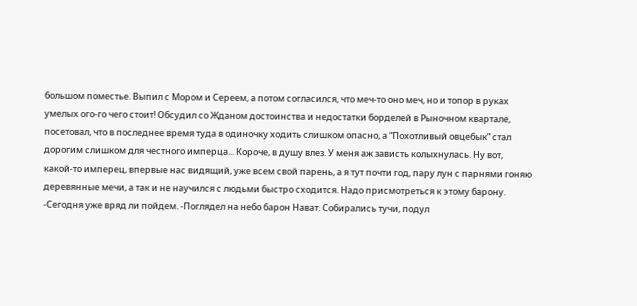большом поместье. Выпил с Мором и Сереем, а потом согласился, что меч-то оно меч, но и топор в руках умелых ого-го чего стоит! Обсудил со Жданом достоинства и недостатки борделей в Рыночном квартале, посетовал, что в последнее время туда в одиночку ходить слишком опасно, а “Похотливый овцебык” стал дорогим слишком для честного имперца... Короче, в душу влез. У меня аж зависть колыхнулась. Ну вот, какой-то имперец, впервые нас видящий, уже всем свой парень, а я тут почти год, пару лун с парнями гоняю деревянные мечи, а так и не научился с людьми быстро сходится. Надо присмотреться к этому барону. -Сегодня уже вряд ли пойдем. -Поглядел на небо барон Нават. Собирались тучи, подул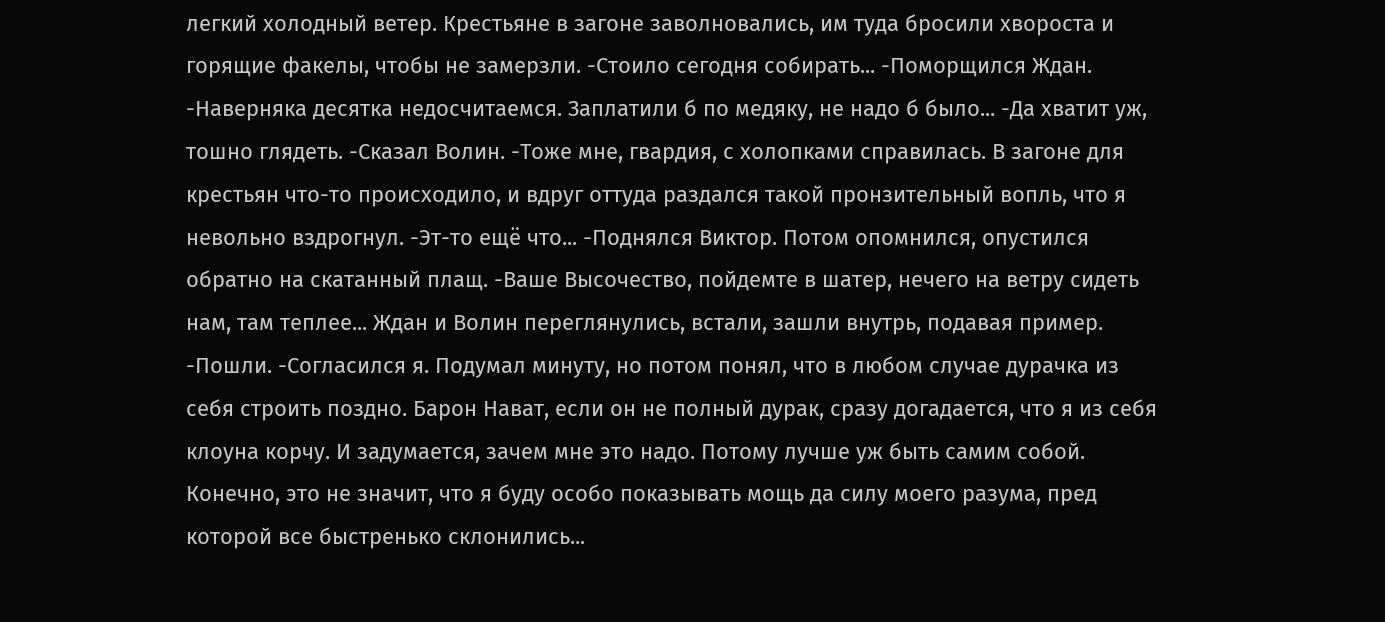легкий холодный ветер. Крестьяне в загоне заволновались, им туда бросили хвороста и горящие факелы, чтобы не замерзли. -Стоило сегодня собирать... -Поморщился Ждан. -Наверняка десятка недосчитаемся. Заплатили б по медяку, не надо б было... -Да хватит уж, тошно глядеть. -Сказал Волин. -Тоже мне, гвардия, с холопками справилась. В загоне для крестьян что-то происходило, и вдруг оттуда раздался такой пронзительный вопль, что я невольно вздрогнул. -Эт-то ещё что... -Поднялся Виктор. Потом опомнился, опустился обратно на скатанный плащ. -Ваше Высочество, пойдемте в шатер, нечего на ветру сидеть нам, там теплее... Ждан и Волин переглянулись, встали, зашли внутрь, подавая пример. -Пошли. -Согласился я. Подумал минуту, но потом понял, что в любом случае дурачка из себя строить поздно. Барон Нават, если он не полный дурак, сразу догадается, что я из себя клоуна корчу. И задумается, зачем мне это надо. Потому лучше уж быть самим собой. Конечно, это не значит, что я буду особо показывать мощь да силу моего разума, пред которой все быстренько склонились...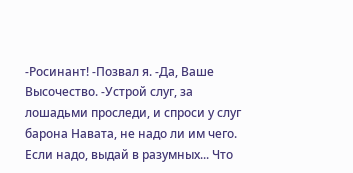-Росинант! -Позвал я. -Да, Ваше Высочество. -Устрой слуг, за лошадьми проследи, и спроси у слуг барона Навата, не надо ли им чего. Если надо, выдай в разумных... Что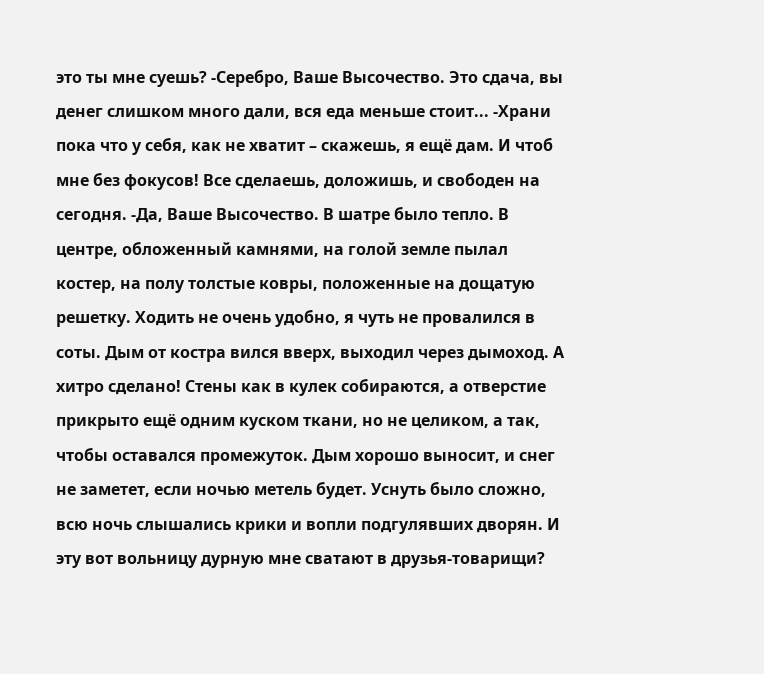это ты мне суешь? -Серебро, Ваше Высочество. Это сдача, вы денег слишком много дали, вся еда меньше стоит... -Храни пока что у себя, как не хватит – скажешь, я ещё дам. И чтоб мне без фокусов! Все сделаешь, доложишь, и свободен на сегодня. -Да, Ваше Высочество. В шатре было тепло. В центре, обложенный камнями, на голой земле пылал костер, на полу толстые ковры, положенные на дощатую решетку. Ходить не очень удобно, я чуть не провалился в соты. Дым от костра вился вверх, выходил через дымоход. А хитро сделано! Стены как в кулек собираются, а отверстие прикрыто ещё одним куском ткани, но не целиком, а так, чтобы оставался промежуток. Дым хорошо выносит, и снег не заметет, если ночью метель будет. Уснуть было сложно, всю ночь слышались крики и вопли подгулявших дворян. И эту вот вольницу дурную мне сватают в друзья-товарищи?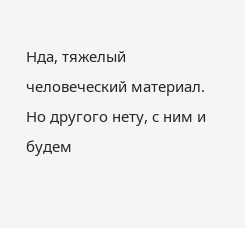Нда, тяжелый человеческий материал. Но другого нету, с ним и будем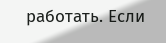работать. Если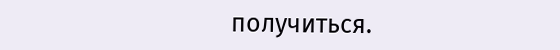получиться.